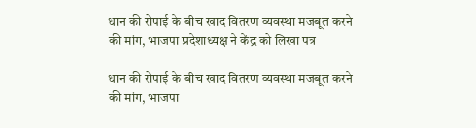धान की रोपाई के बीच खाद वितरण व्यवस्था मजबूत करने की मांग, भाजपा प्रदेशाध्यक्ष ने केंद्र को लिखा पत्र

धान की रोपाई के बीच खाद वितरण व्यवस्था मजबूत करने की मांग, भाजपा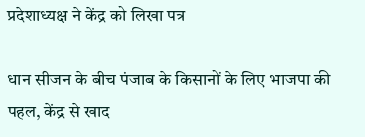प्रदेशाध्यक्ष ने केंद्र को लिखा पत्र

धान सीजन के बीच पंजाब के किसानों के लिए भाजपा की पहल, केंद्र से खाद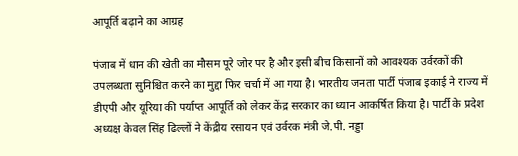आपूर्ति बढ़ाने का आग्रह

पंजाब में धान की खेती का मौसम पूरे जोर पर है और इसी बीच किसानों को आवश्यक उर्वरकों की उपलब्धता सुनिश्चित करने का मुद्दा फिर चर्चा में आ गया है। भारतीय जनता पार्टी पंजाब इकाई ने राज्य में डीएपी और यूरिया की पर्याप्त आपूर्ति को लेकर केंद्र सरकार का ध्यान आकर्षित किया है। पार्टी के प्रदेश अध्यक्ष केवल सिंह ढिल्लों ने केंद्रीय रसायन एवं उर्वरक मंत्री जे.पी. नड्डा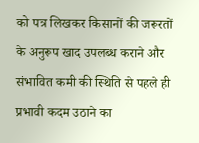को पत्र लिखकर किसानों की जरूरतों के अनुरूप खाद उपलब्ध कराने और संभावित कमी की स्थिति से पहले ही प्रभावी कदम उठाने का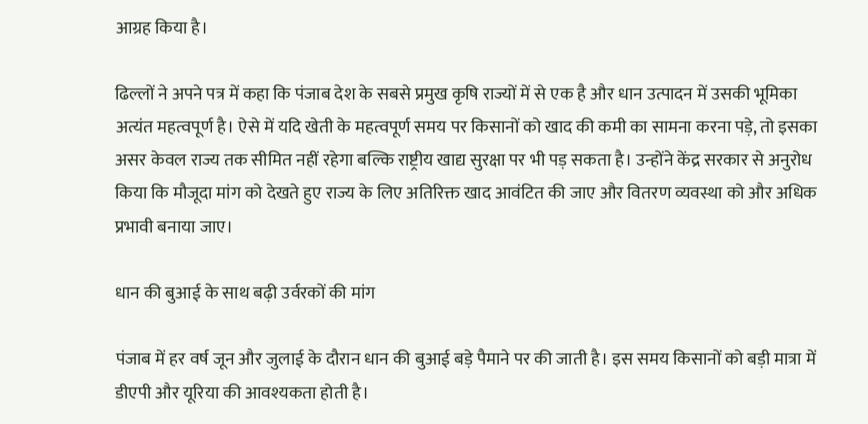आग्रह किया है।

ढिल्लों ने अपने पत्र में कहा कि पंजाब देश के सबसे प्रमुख कृषि राज्यों में से एक है और धान उत्पादन में उसकी भूमिका अत्यंत महत्वपूर्ण है। ऐसे में यदि खेती के महत्वपूर्ण समय पर किसानों को खाद की कमी का सामना करना पड़े, तो इसका असर केवल राज्य तक सीमित नहीं रहेगा बल्कि राष्ट्रीय खाद्य सुरक्षा पर भी पड़ सकता है। उन्होंने केंद्र सरकार से अनुरोध किया कि मौजूदा मांग को देखते हुए राज्य के लिए अतिरिक्त खाद आवंटित की जाए और वितरण व्यवस्था को और अधिक प्रभावी बनाया जाए।

धान की बुआई के साथ बढ़ी उर्वरकों की मांग

पंजाब में हर वर्ष जून और जुलाई के दौरान धान की बुआई बड़े पैमाने पर की जाती है। इस समय किसानों को बड़ी मात्रा में डीएपी और यूरिया की आवश्यकता होती है।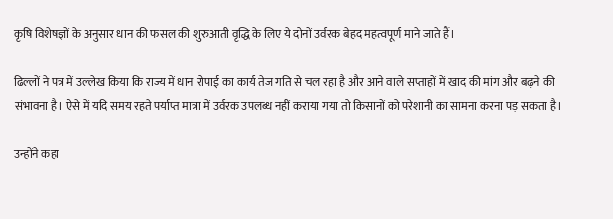कृषि विशेषज्ञों के अनुसार धान की फसल की शुरुआती वृद्धि के लिए ये दोनों उर्वरक बेहद महत्वपूर्ण माने जाते हैं।

ढिल्लों ने पत्र में उल्लेख किया कि राज्य में धान रोपाई का कार्य तेज गति से चल रहा है और आने वाले सप्ताहों में खाद की मांग और बढ़ने की संभावना है। ऐसे में यदि समय रहते पर्याप्त मात्रा में उर्वरक उपलब्ध नहीं कराया गया तो किसानों को परेशानी का सामना करना पड़ सकता है।

उन्होंने कहा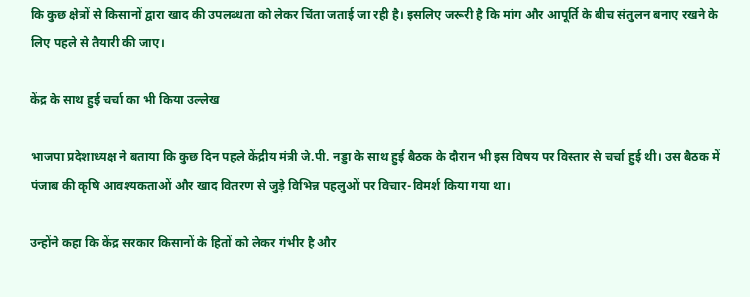कि कुछ क्षेत्रों से किसानों द्वारा खाद की उपलब्धता को लेकर चिंता जताई जा रही है। इसलिए जरूरी है कि मांग और आपूर्ति के बीच संतुलन बनाए रखने के लिए पहले से तैयारी की जाए।

केंद्र के साथ हुई चर्चा का भी किया उल्लेख

भाजपा प्रदेशाध्यक्ष ने बताया कि कुछ दिन पहले केंद्रीय मंत्री जे.पी. नड्डा के साथ हुई बैठक के दौरान भी इस विषय पर विस्तार से चर्चा हुई थी। उस बैठक में पंजाब की कृषि आवश्यकताओं और खाद वितरण से जुड़े विभिन्न पहलुओं पर विचार-विमर्श किया गया था।

उन्होंने कहा कि केंद्र सरकार किसानों के हितों को लेकर गंभीर है और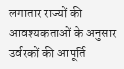लगातार राज्यों की आवश्यकताओं के अनुसार उर्वरकों की आपूर्ति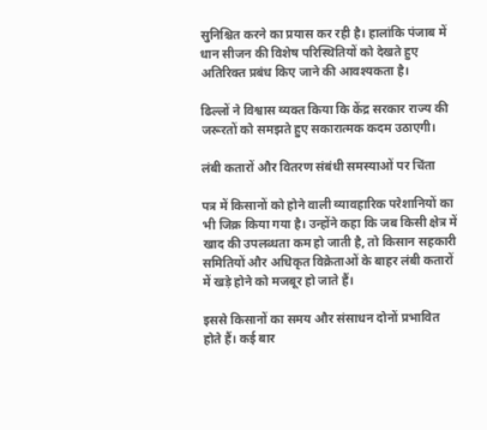सुनिश्चित करने का प्रयास कर रही है। हालांकि पंजाब में धान सीजन की विशेष परिस्थितियों को देखते हुए अतिरिक्त प्रबंध किए जाने की आवश्यकता है।

ढिल्लों ने विश्वास व्यक्त किया कि केंद्र सरकार राज्य की जरूरतों को समझते हुए सकारात्मक कदम उठाएगी।

लंबी कतारों और वितरण संबंधी समस्याओं पर चिंता

पत्र में किसानों को होने वाली व्यावहारिक परेशानियों का भी जिक्र किया गया है। उन्होंने कहा कि जब किसी क्षेत्र में खाद की उपलब्धता कम हो जाती है, तो किसान सहकारी समितियों और अधिकृत विक्रेताओं के बाहर लंबी कतारों में खड़े होने को मजबूर हो जाते हैं।

इससे किसानों का समय और संसाधन दोनों प्रभावित होते हैं। कई बार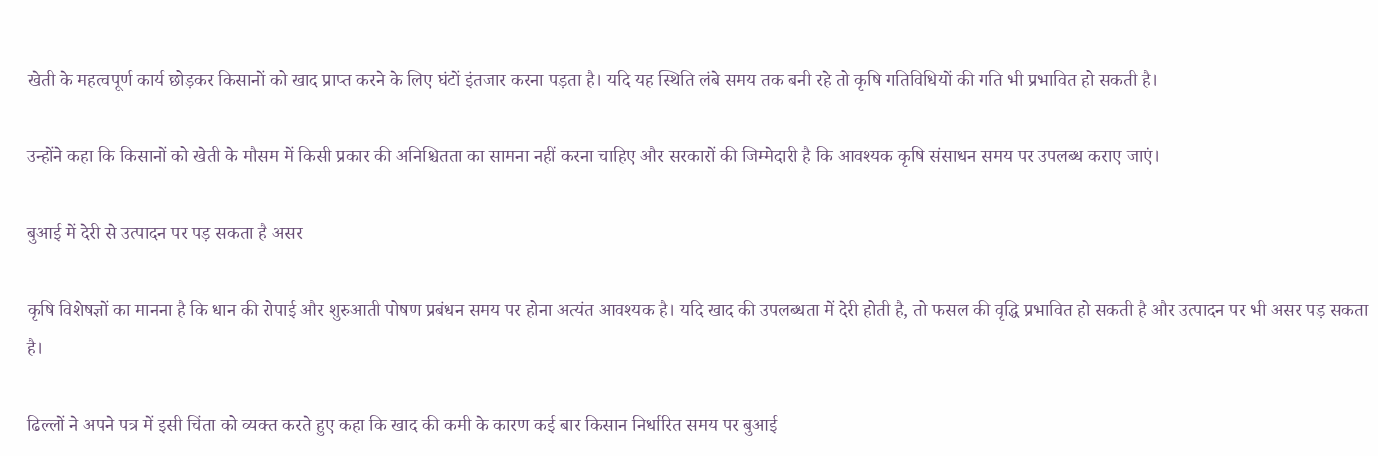खेती के महत्वपूर्ण कार्य छोड़कर किसानों को खाद प्राप्त करने के लिए घंटों इंतजार करना पड़ता है। यदि यह स्थिति लंबे समय तक बनी रहे तो कृषि गतिविधियों की गति भी प्रभावित हो सकती है।

उन्होंने कहा कि किसानों को खेती के मौसम में किसी प्रकार की अनिश्चितता का सामना नहीं करना चाहिए और सरकारों की जिम्मेदारी है कि आवश्यक कृषि संसाधन समय पर उपलब्ध कराए जाएं।

बुआई में देरी से उत्पादन पर पड़ सकता है असर

कृषि विशेषज्ञों का मानना है कि धान की रोपाई और शुरुआती पोषण प्रबंधन समय पर होना अत्यंत आवश्यक है। यदि खाद की उपलब्धता में देरी होती है, तो फसल की वृद्धि प्रभावित हो सकती है और उत्पादन पर भी असर पड़ सकता है।

ढिल्लों ने अपने पत्र में इसी चिंता को व्यक्त करते हुए कहा कि खाद की कमी के कारण कई बार किसान निर्धारित समय पर बुआई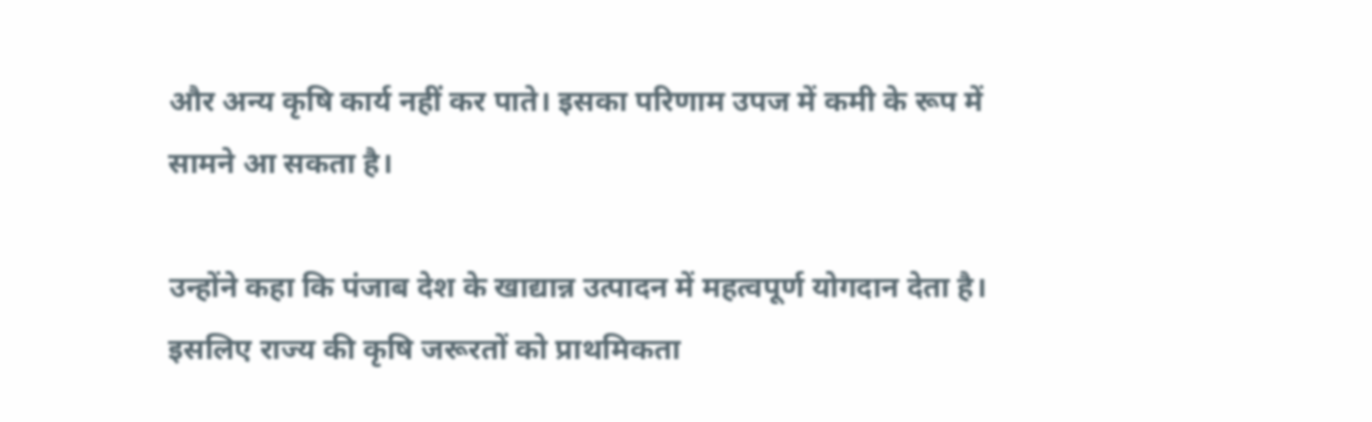और अन्य कृषि कार्य नहीं कर पाते। इसका परिणाम उपज में कमी के रूप में सामने आ सकता है।

उन्होंने कहा कि पंजाब देश के खाद्यान्न उत्पादन में महत्वपूर्ण योगदान देता है। इसलिए राज्य की कृषि जरूरतों को प्राथमिकता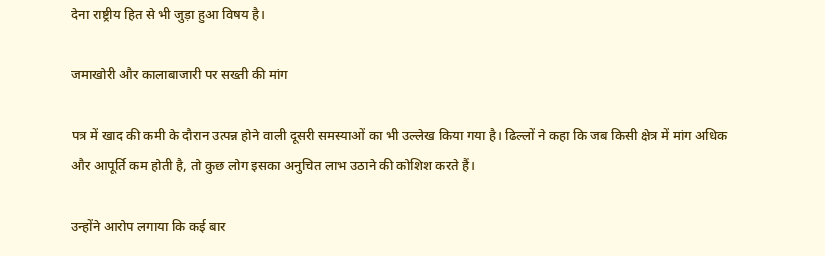देना राष्ट्रीय हित से भी जुड़ा हुआ विषय है।

जमाखोरी और कालाबाजारी पर सख्ती की मांग

पत्र में खाद की कमी के दौरान उत्पन्न होने वाली दूसरी समस्याओं का भी उल्लेख किया गया है। ढिल्लों ने कहा कि जब किसी क्षेत्र में मांग अधिक और आपूर्ति कम होती है, तो कुछ लोग इसका अनुचित लाभ उठाने की कोशिश करते हैं।

उन्होंने आरोप लगाया कि कई बार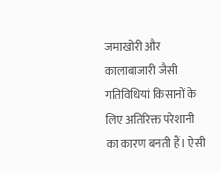जमाखोरी और कालाबाजारी जैसी गतिविधियां किसानों के लिए अतिरिक्त परेशानी का कारण बनती हैं। ऐसी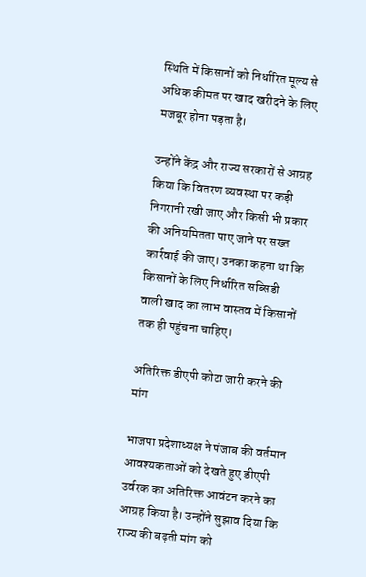स्थिति में किसानों को निर्धारित मूल्य से अधिक कीमत पर खाद खरीदने के लिए मजबूर होना पड़ता है।

उन्होंने केंद्र और राज्य सरकारों से आग्रह किया कि वितरण व्यवस्था पर कड़ी निगरानी रखी जाए और किसी भी प्रकार की अनियमितता पाए जाने पर सख्त कार्रवाई की जाए। उनका कहना था कि किसानों के लिए निर्धारित सब्सिडी वाली खाद का लाभ वास्तव में किसानों तक ही पहुंचना चाहिए।

अतिरिक्त डीएपी कोटा जारी करने की मांग

भाजपा प्रदेशाध्यक्ष ने पंजाब की वर्तमान आवश्यकताओं को देखते हुए डीएपी उर्वरक का अतिरिक्त आवंटन करने का आग्रह किया है। उन्होंने सुझाव दिया कि राज्य की बढ़ती मांग को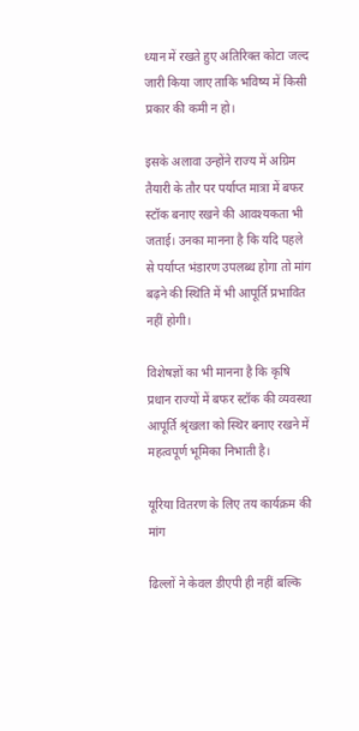ध्यान में रखते हुए अतिरिक्त कोटा जल्द जारी किया जाए ताकि भविष्य में किसी प्रकार की कमी न हो।

इसके अलावा उन्होंने राज्य में अग्रिम तैयारी के तौर पर पर्याप्त मात्रा में बफर स्टॉक बनाए रखने की आवश्यकता भी जताई। उनका मानना है कि यदि पहले से पर्याप्त भंडारण उपलब्ध होगा तो मांग बढ़ने की स्थिति में भी आपूर्ति प्रभावित नहीं होगी।

विशेषज्ञों का भी मानना है कि कृषि प्रधान राज्यों में बफर स्टॉक की व्यवस्था आपूर्ति श्रृंखला को स्थिर बनाए रखने में महत्वपूर्ण भूमिका निभाती है।

यूरिया वितरण के लिए तय कार्यक्रम की मांग

ढिल्लों ने केवल डीएपी ही नहीं बल्कि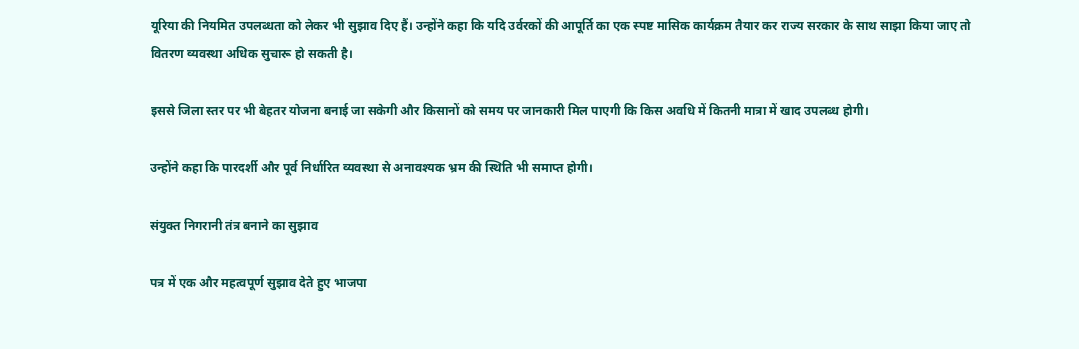यूरिया की नियमित उपलब्धता को लेकर भी सुझाव दिए हैं। उन्होंने कहा कि यदि उर्वरकों की आपूर्ति का एक स्पष्ट मासिक कार्यक्रम तैयार कर राज्य सरकार के साथ साझा किया जाए तो वितरण व्यवस्था अधिक सुचारू हो सकती है।

इससे जिला स्तर पर भी बेहतर योजना बनाई जा सकेगी और किसानों को समय पर जानकारी मिल पाएगी कि किस अवधि में कितनी मात्रा में खाद उपलब्ध होगी।

उन्होंने कहा कि पारदर्शी और पूर्व निर्धारित व्यवस्था से अनावश्यक भ्रम की स्थिति भी समाप्त होगी।

संयुक्त निगरानी तंत्र बनाने का सुझाव

पत्र में एक और महत्वपूर्ण सुझाव देते हुए भाजपा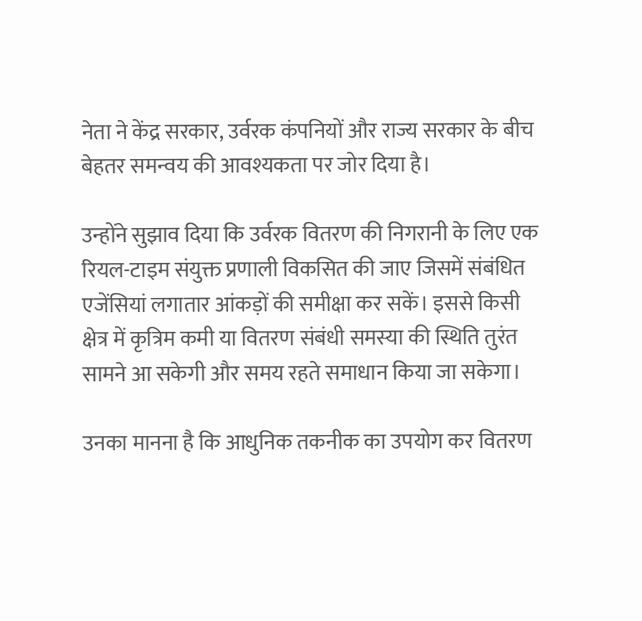नेता ने केंद्र सरकार, उर्वरक कंपनियों और राज्य सरकार के बीच बेहतर समन्वय की आवश्यकता पर जोर दिया है।

उन्होंने सुझाव दिया कि उर्वरक वितरण की निगरानी के लिए एक रियल-टाइम संयुक्त प्रणाली विकसित की जाए जिसमें संबंधित एजेंसियां लगातार आंकड़ों की समीक्षा कर सकें। इससे किसी क्षेत्र में कृत्रिम कमी या वितरण संबंधी समस्या की स्थिति तुरंत सामने आ सकेगी और समय रहते समाधान किया जा सकेगा।

उनका मानना है कि आधुनिक तकनीक का उपयोग कर वितरण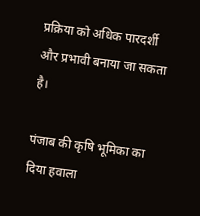प्रक्रिया को अधिक पारदर्शी और प्रभावी बनाया जा सकता है।

पंजाब की कृषि भूमिका का दिया हवाला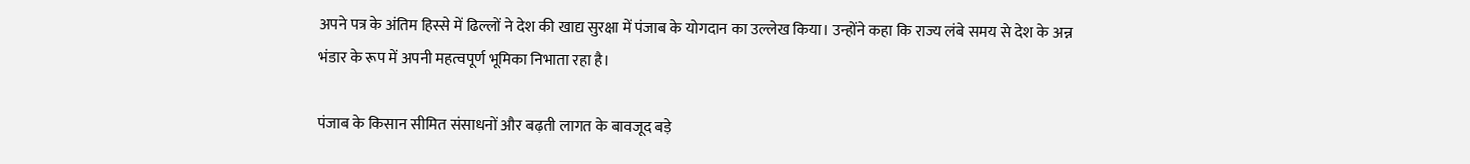अपने पत्र के अंतिम हिस्से में ढिल्लों ने देश की खाद्य सुरक्षा में पंजाब के योगदान का उल्लेख किया। उन्होंने कहा कि राज्य लंबे समय से देश के अन्न भंडार के रूप में अपनी महत्वपूर्ण भूमिका निभाता रहा है।

पंजाब के किसान सीमित संसाधनों और बढ़ती लागत के बावजूद बड़े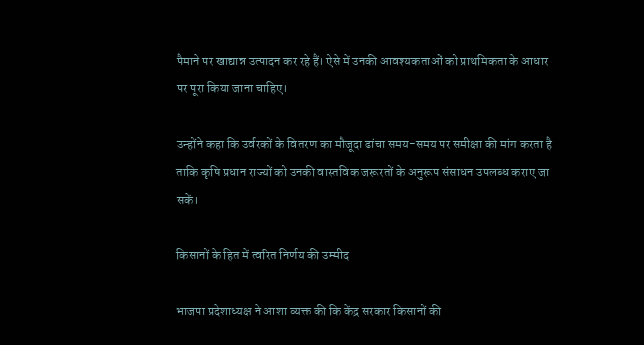पैमाने पर खाद्यान्न उत्पादन कर रहे हैं। ऐसे में उनकी आवश्यकताओं को प्राथमिकता के आधार पर पूरा किया जाना चाहिए।

उन्होंने कहा कि उर्वरकों के वितरण का मौजूदा ढांचा समय-समय पर समीक्षा की मांग करता है ताकि कृषि प्रधान राज्यों को उनकी वास्तविक जरूरतों के अनुरूप संसाधन उपलब्ध कराए जा सकें।

किसानों के हित में त्वरित निर्णय की उम्मीद

भाजपा प्रदेशाध्यक्ष ने आशा व्यक्त की कि केंद्र सरकार किसानों की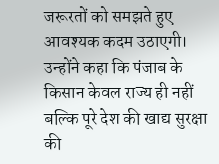जरूरतों को समझते हुए आवश्यक कदम उठाएगी। उन्होंने कहा कि पंजाब के किसान केवल राज्य ही नहीं बल्कि पूरे देश की खाद्य सुरक्षा की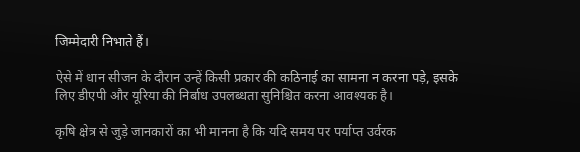जिम्मेदारी निभाते हैं।

ऐसे में धान सीजन के दौरान उन्हें किसी प्रकार की कठिनाई का सामना न करना पड़े, इसके लिए डीएपी और यूरिया की निर्बाध उपलब्धता सुनिश्चित करना आवश्यक है।

कृषि क्षेत्र से जुड़े जानकारों का भी मानना है कि यदि समय पर पर्याप्त उर्वरक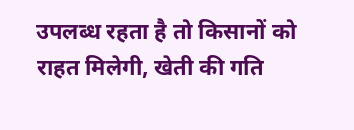उपलब्ध रहता है तो किसानों को राहत मिलेगी, खेती की गति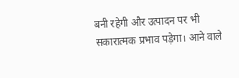बनी रहेगी और उत्पादन पर भी सकारात्मक प्रभाव पड़ेगा। आने वाले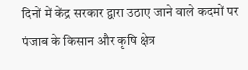दिनों में केंद्र सरकार द्वारा उठाए जाने वाले कदमों पर पंजाब के किसान और कृषि क्षेत्र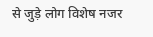से जुड़े लोग विशेष नजर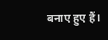बनाए हुए हैं।